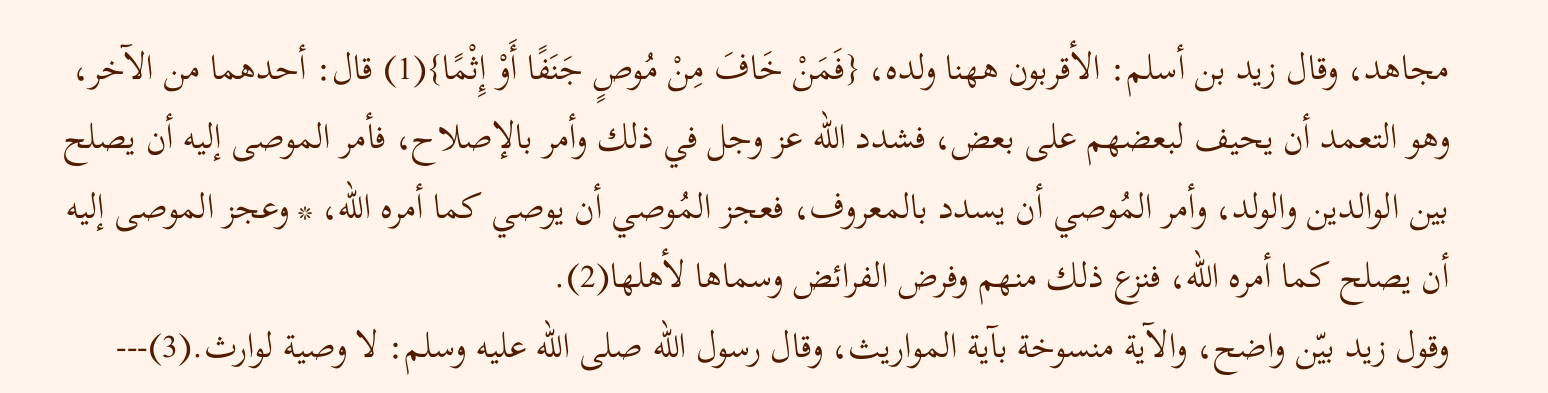مجاهد، وقال زيد بن أسلم: الأقربون ههنا ولده، {فَمَنْ خَافَ مِنْ مُوصٍ جَنَفًا أَوْ إِثْمًا}(1) قال: أحدهما من الآخر، وهو التعمد أن يحيف لبعضهم على بعض، فشدد الله عز وجل في ذلك وأمر بالإصلاح، فأمر الموصى إليه أن يصلح بين الوالدين والولد، وأمر المُوصي أن يسدد بالمعروف، فعجز المُوصي أن يوصي كما أمره الله، * وعجز الموصى إليه أن يصلح كما أمره الله، فنزع ذلك منهم وفرض الفرائض وسماها لأهلها(2).
وقول زيد بيّن واضح، والآية منسوخة بآية المواريث، وقال رسول الله صلى الله عليه وسلم: لا وصية لوارث.(3)---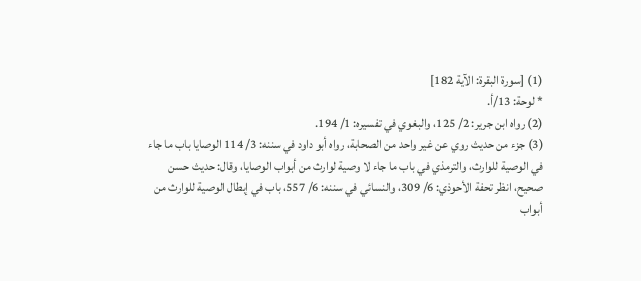(1) [سورة البقرة: الآية 182]
* لوحة: 13/أ.
(2) رواه ابن جرير: 2/ 125، والبغوي في تفسيره: 1/ 194.
(3) جزء من حديث روي عن غير واحد من الصحابة، رواه أبو داود في سننه: 3/ 114 الوصايا باب ما جاء في الوصية للوارث، والترمذي في باب ما جاء لا وصية لوارث من أبواب الوصايا، وقال: حديث حسن صحيح، انظر تحفة الأحوذي: 6/ 309، والنسائي في سننه: 6/ 557، باب في إبطال الوصية للوارث من أبواب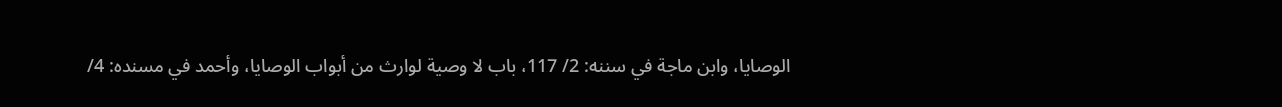الوصايا، وابن ماجة في سننه: 2/ 117، باب لا وصية لوارث من أبواب الوصايا، وأحمد في مسنده: 4/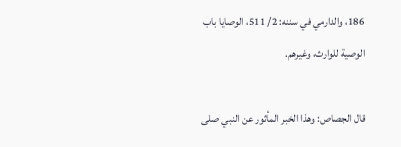186، والدارمي في سننه: 2/ 511، الوصايا باب الوصية للوارث، وغيرهم.

قال الجصاص: وهذا الخبر المأثور عن النبي صلى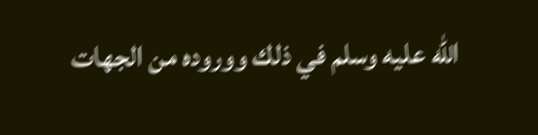الله عليه وسلم في ذلك ووروده من الجهات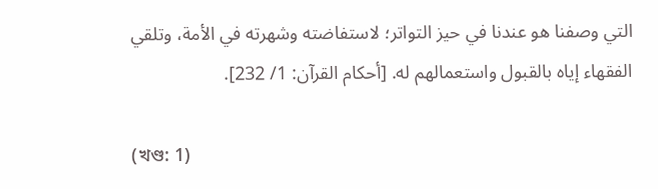التي وصفنا هو عندنا في حيز التواتر؛ لاستفاضته وشهرته في الأمة، وتلقي الفقهاء إياه بالقبول واستعمالهم له. [أحكام القرآن: 1/ 232].

(খণ্ড: 1)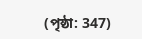(পৃষ্ঠা: 347)